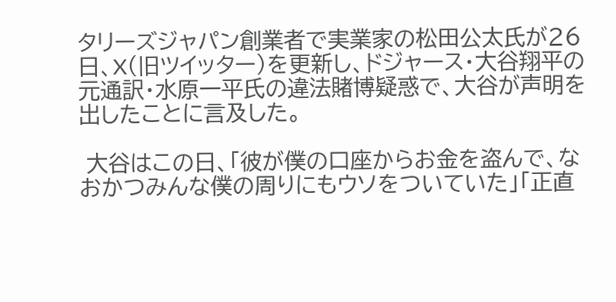タリーズジャパン創業者で実業家の松田公太氏が26日、X(旧ツイッター)を更新し、ドジャース・大谷翔平の元通訳・水原一平氏の違法賭博疑惑で、大谷が声明を出したことに言及した。

 大谷はこの日、「彼が僕の口座からお金を盗んで、なおかつみんな僕の周りにもウソをついていた」「正直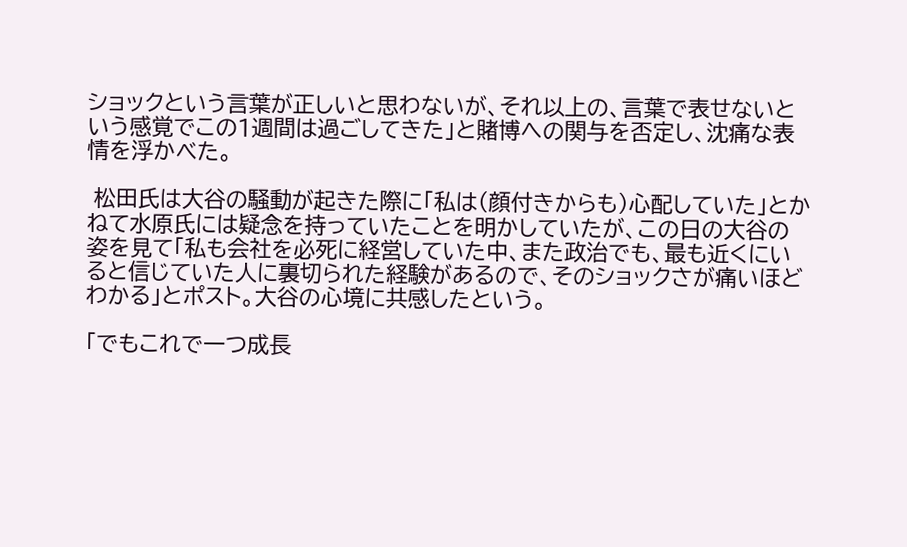ショックという言葉が正しいと思わないが、それ以上の、言葉で表せないという感覚でこの1週間は過ごしてきた」と賭博への関与を否定し、沈痛な表情を浮かべた。

 松田氏は大谷の騒動が起きた際に「私は(顔付きからも)心配していた」とかねて水原氏には疑念を持っていたことを明かしていたが、この日の大谷の姿を見て「私も会社を必死に経営していた中、また政治でも、最も近くにいると信じていた人に裏切られた経験があるので、そのショックさが痛いほどわかる」とポスト。大谷の心境に共感したという。

「でもこれで一つ成長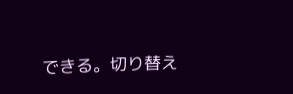できる。切り替え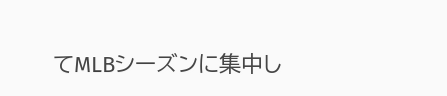てMLBシーズンに集中し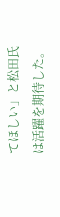てほしい」と松田氏は活躍を期待した。